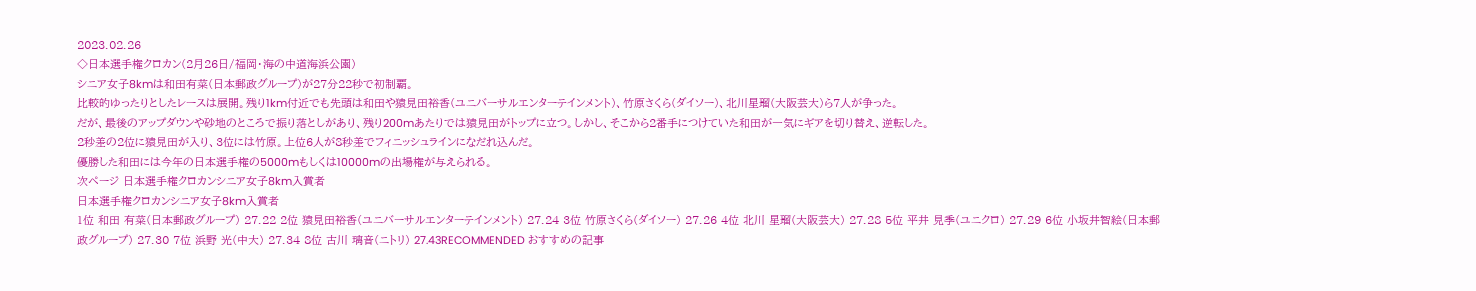2023.02.26
◇日本選手権クロカン(2月26日/福岡・海の中道海浜公園)
シニア女子8kmは和田有菜(日本郵政グループ)が27分22秒で初制覇。
比較的ゆったりとしたレースは展開。残り1km付近でも先頭は和田や猿見田裕香(ユニバーサルエンターテインメント)、竹原さくら(ダイソー)、北川星瑠(大阪芸大)ら7人が争った。
だが、最後のアップダウンや砂地のところで振り落としがあり、残り200mあたりでは猿見田がトップに立つ。しかし、そこから2番手につけていた和田が一気にギアを切り替え、逆転した。
2秒差の2位に猿見田が入り、3位には竹原。上位6人が8秒差でフィニッシュラインになだれ込んだ。
優勝した和田には今年の日本選手権の5000mもしくは10000mの出場権が与えられる。
次ページ 日本選手権クロカンシニア女子8km入賞者
日本選手権クロカンシニア女子8km入賞者
1位 和田 有菜(日本郵政グループ) 27.22 2位 猿見田裕香(ユニバーサルエンターテインメント) 27.24 3位 竹原さくら(ダイソー) 27.26 4位 北川 星瑠(大阪芸大) 27.28 5位 平井 見季(ユニクロ) 27.29 6位 小坂井智絵(日本郵政グループ) 27.30 7位 浜野 光(中大) 27.34 8位 古川 璃音(ニトリ) 27.43RECOMMENDED おすすめの記事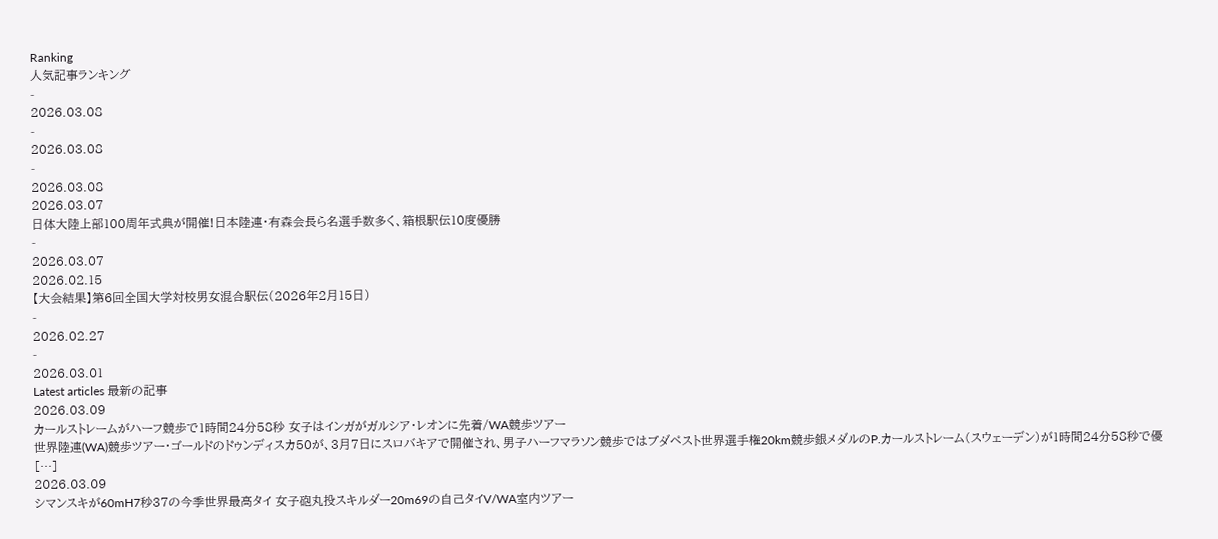Ranking
人気記事ランキング
-
2026.03.08
-
2026.03.08
-
2026.03.08
2026.03.07
日体大陸上部100周年式典が開催!日本陸連・有森会長ら名選手数多く、箱根駅伝10度優勝
-
2026.03.07
2026.02.15
【大会結果】第6回全国大学対校男女混合駅伝(2026年2月15日)
-
2026.02.27
-
2026.03.01
Latest articles 最新の記事
2026.03.09
カールストレームがハーフ競歩で1時間24分58秒 女子はインガがガルシア・レオンに先着/WA競歩ツアー
世界陸連(WA)競歩ツアー・ゴールドのドゥンディスカ50が、3月7日にスロバキアで開催され、男子ハーフマラソン競歩ではブダペスト世界選手権20km競歩銀メダルのP.カールストレーム(スウェーデン)が1時間24分58秒で優 […]
2026.03.09
シマンスキが60mH7秒37の今季世界最高タイ 女子砲丸投スキルダー20m69の自己タイV/WA室内ツアー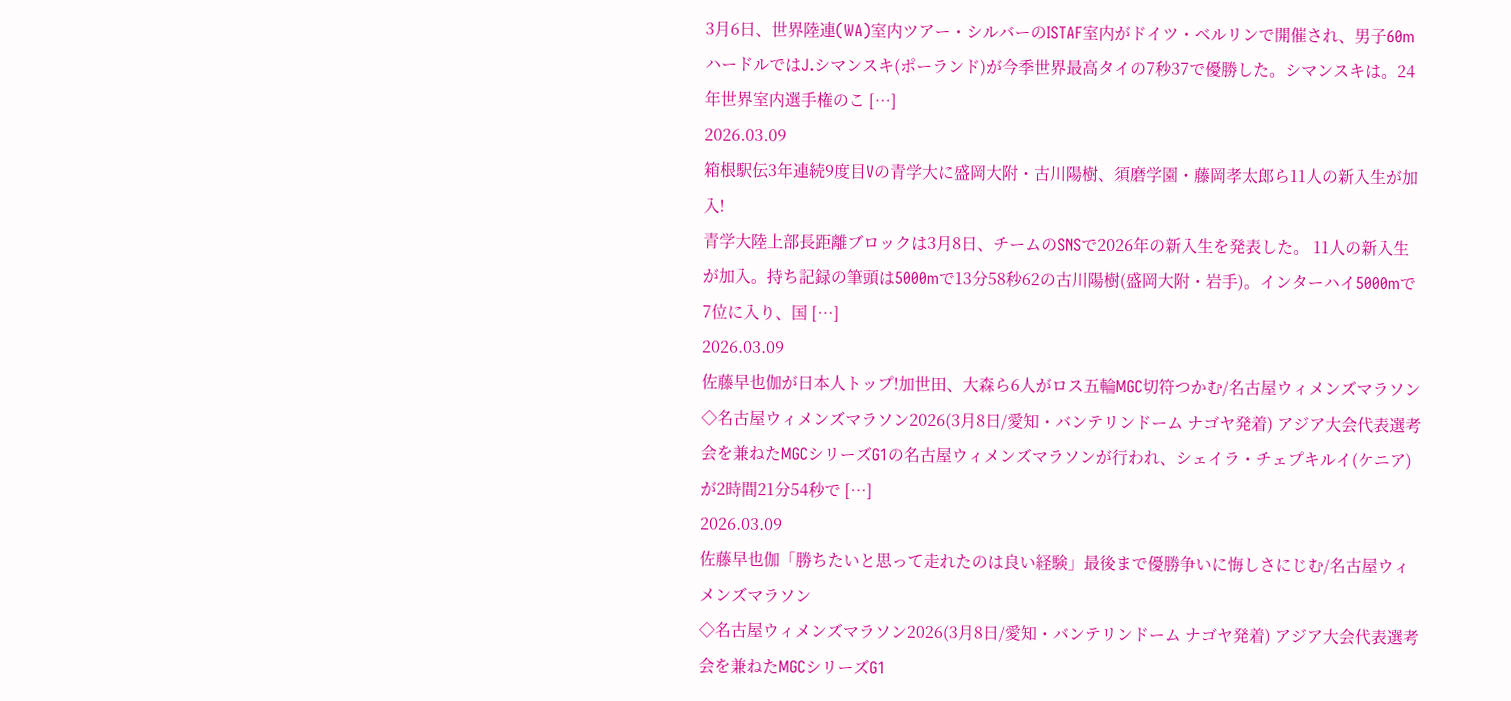3月6日、世界陸連(WA)室内ツアー・シルバーのISTAF室内がドイツ・ベルリンで開催され、男子60mハードルではJ.シマンスキ(ポーランド)が今季世界最高タイの7秒37で優勝した。シマンスキは。24年世界室内選手権のこ […]
2026.03.09
箱根駅伝3年連続9度目Vの青学大に盛岡大附・古川陽樹、須磨学園・藤岡孝太郎ら11人の新入生が加入!
青学大陸上部長距離ブロックは3月8日、チームのSNSで2026年の新入生を発表した。 11人の新入生が加入。持ち記録の筆頭は5000mで13分58秒62の古川陽樹(盛岡大附・岩手)。インターハイ5000mで7位に入り、国 […]
2026.03.09
佐藤早也伽が日本人トップ!加世田、大森ら6人がロス五輪MGC切符つかむ/名古屋ウィメンズマラソン
◇名古屋ウィメンズマラソン2026(3月8日/愛知・バンテリンドーム ナゴヤ発着) アジア大会代表選考会を兼ねたMGCシリーズG1の名古屋ウィメンズマラソンが行われ、シェイラ・チェプキルイ(ケニア)が2時間21分54秒で […]
2026.03.09
佐藤早也伽「勝ちたいと思って走れたのは良い経験」最後まで優勝争いに悔しさにじむ/名古屋ウィメンズマラソン
◇名古屋ウィメンズマラソン2026(3月8日/愛知・バンテリンドーム ナゴヤ発着) アジア大会代表選考会を兼ねたMGCシリーズG1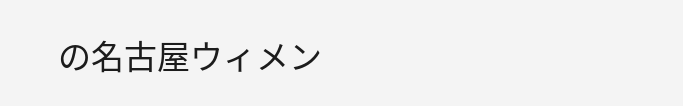の名古屋ウィメン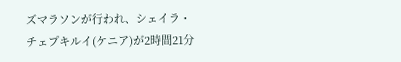ズマラソンが行われ、シェイラ・チェプキルイ(ケニア)が2時間21分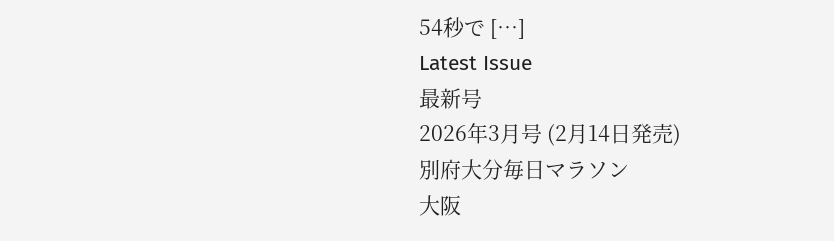54秒で […]
Latest Issue
最新号
2026年3月号 (2月14日発売)
別府大分毎日マラソン
大阪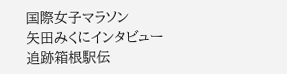国際女子マラソン
矢田みくにインタビュー
追跡箱根駅伝